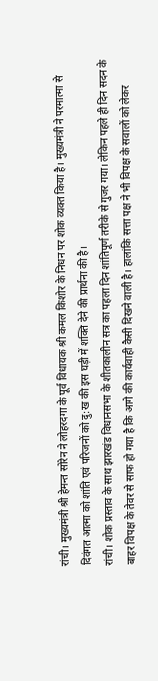रांची। मुख्यमंत्री श्री हेमन्त सोरेन ने लोहरदगा के पूर्व विधायक श्री कमल किशोर के निधन पर शोक व्यक्त किया है। मुख्यमंत्री ने परमात्मा से दिवंगत आत्मा को शांति एवं परिजनों को दु:ख की इस घड़ी में शक्ति देने की प्रार्थना की है।
रांची। शोक प्रस्ताव के साथ झारखंड विधानसभा के शीतकालीन सत्र का पहला दिन शांतिपूर्ण तरीके से गुजर गया। लेकिन पहले ही दिन सदन के बाहर विपक्ष के तेवर से साफ हो गया है कि आगे की कार्यवाही कैसी दिखने वाली है। हालांकि सत्ता पक्ष ने भी विपक्ष के सवालों को लेकर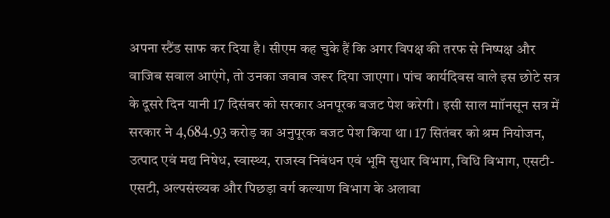अपना स्टैंड साफ कर दिया है। सीएम कह चुके हैं कि अगर विपक्ष की तरफ से निष्पक्ष और वाजिब सवाल आएंगे, तो उनका जवाब जरूर दिया जाएगा। पांच कार्यदिवस वाले इस छोटे सत्र के दूसरे दिन यानी 17 दिसंबर को सरकार अनपूरक बजट पेश करेगी। इसी साल माॉनसून सत्र में सरकार ने 4,684.93 करोड़ का अनुपूरक बजट पेश किया था। 17 सितंबर को श्रम नियोजन, उत्पाद एवं मद्य निषेध, स्वास्थ्य, राजस्व निबंधन एवं भूमि सुधार विभाग, विधि विभाग, एसटी-एसटी, अल्पसंख्यक और पिछड़ा वर्ग कल्याण विभाग के अलावा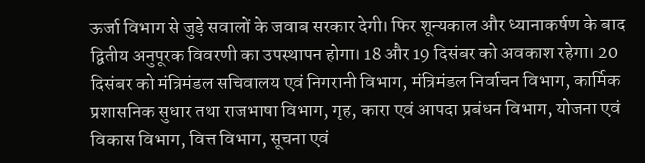ऊर्जा विभाग से जुड़े सवालों के जवाब सरकार देगी। फिर शून्यकाल और ध्यानाकर्षण के बाद द्वितीय अनुपूरक विवरणी का उपस्थापन होगा। 18 और 19 दिसंबर को अवकाश रहेगा। 20 दिसंबर को मंत्रिमंडल सचिवालय एवं निगरानी विभाग, मंत्रिमंडल निर्वाचन विभाग, कार्मिक प्रशासनिक सुधार तथा राजभाषा विभाग, गृह, कारा एवं आपदा प्रबंधन विभाग, योजना एवं विकास विभाग, वित्त विभाग, सूचना एवं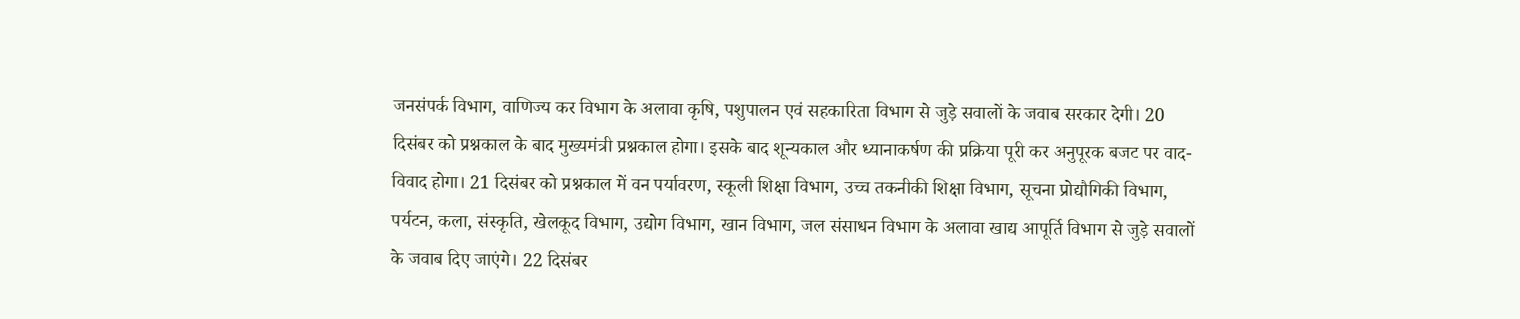जनसंपर्क विभाग, वाणिज्य कर विभाग के अलावा कृषि, पशुपालन एवं सहकारिता विभाग से जुड़े सवालों के जवाब सरकार देगी। 20 दिसंबर को प्रश्नकाल के बाद मुख्यमंत्री प्रश्नकाल होगा। इसके बाद शून्यकाल और ध्यानाकर्षण की प्रक्रिया पूरी कर अनुपूरक बजट पर वाद-विवाद होगा। 21 दिसंबर को प्रश्नकाल में वन पर्यावरण, स्कूली शिक्षा विभाग, उच्च तकनीकी शिक्षा विभाग, सूचना प्रोद्यौगिकी विभाग, पर्यटन, कला, संस्कृति, खेलकूद विभाग, उद्योग विभाग, खान विभाग, जल संसाधन विभाग के अलावा खाद्य आपूर्ति विभाग से जुड़े सवालों के जवाब दिए जाएंगे। 22 दिसंबर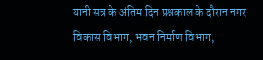यानी सत्र के अंतिम दिन प्रश्नकाल के दौरान नगर विकास विभाग, भवन निर्माण विभाग,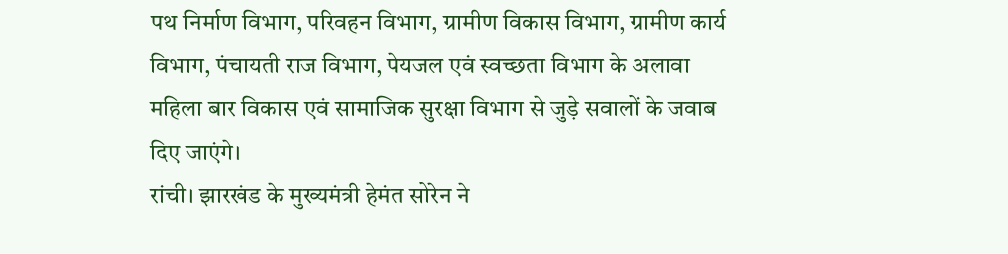पथ निर्माण विभाग, परिवहन विभाग, ग्रामीण विकास विभाग, ग्रामीण कार्य विभाग, पंचायती राज विभाग, पेयजल एवं स्वच्छता विभाग के अलावा महिला बार विकास एवं सामाजिक सुरक्षा विभाग से जुड़े सवालों के जवाब दिए जाएंगे।
रांची। झारखंड के मुख्यमंत्री हेमंत सोरेन ने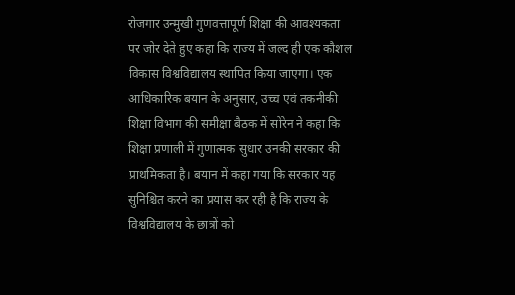रोजगार उन्मुखी गुणवत्तापूर्ण शिक्षा की आवश्यकता पर जोर देते हुए कहा कि राज्य में जल्द ही एक कौशल विकास विश्वविद्यालय स्थापित किया जाएगा। एक आधिकारिक बयान के अनुसार, उच्च एवं तकनीकी शिक्षा विभाग की समीक्षा बैठक में सोरेन ने कहा कि शिक्षा प्रणाली में गुणात्मक सुधार उनकी सरकार की प्राथमिकता है। बयान में कहा गया कि सरकार यह सुनिश्चित करने का प्रयास कर रही है कि राज्य के विश्वविद्यालय के छात्रों को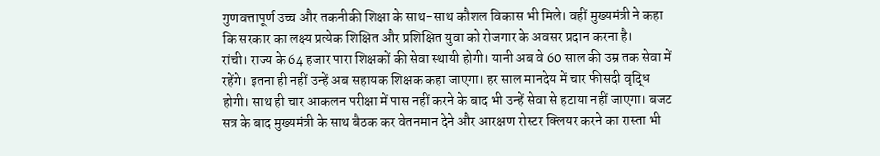गुणवत्तापूर्ण उच्च और तकनीकी शिक्षा के साथ-साथ कौशल विकास भी मिले। वहीं मुख्यमंत्री ने कहा कि सरकार का लक्ष्य प्रत्येक शिक्षित और प्रशिक्षित युवा को रोजगार के अवसर प्रदान करना है।
रांची। राज्य के 64 हजार पारा शिक्षकों की सेवा स्थायी होगी। यानी अब वे 60 साल की उम्र तक सेवा में रहेंगे। इतना ही नहीं उन्हें अब सहायक शिक्षक कहा जाएगा। हर साल मानदेय में चार फीसदी वृद्धि होगी। साथ ही चार आकलन परीक्षा में पास नहीं करने के बाद भी उन्हें सेवा से हटाया नहीं जाएगा। बजट सत्र के बाद मुख्यमंत्री के साथ बैठक कर वेतनमान देने और आरक्षण रोस्टर क्लियर करने का रास्ता भी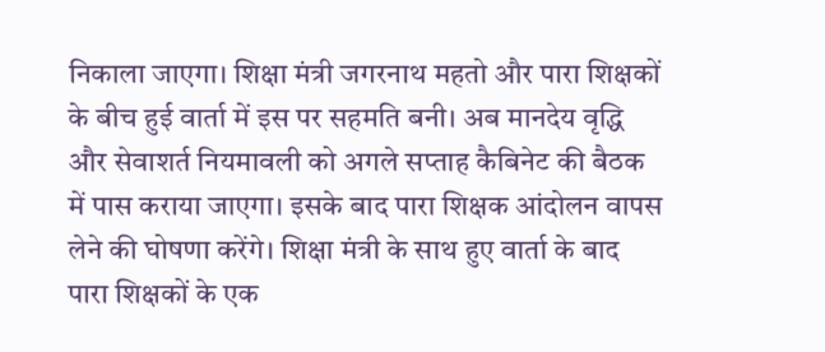निकाला जाएगा। शिक्षा मंत्री जगरनाथ महतो और पारा शिक्षकों के बीच हुई वार्ता में इस पर सहमति बनी। अब मानदेय वृद्धि और सेवाशर्त नियमावली को अगले सप्ताह कैबिनेट की बैठक में पास कराया जाएगा। इसके बाद पारा शिक्षक आंदोलन वापस लेने की घोषणा करेंगे। शिक्षा मंत्री के साथ हुए वार्ता के बाद पारा शिक्षकों के एक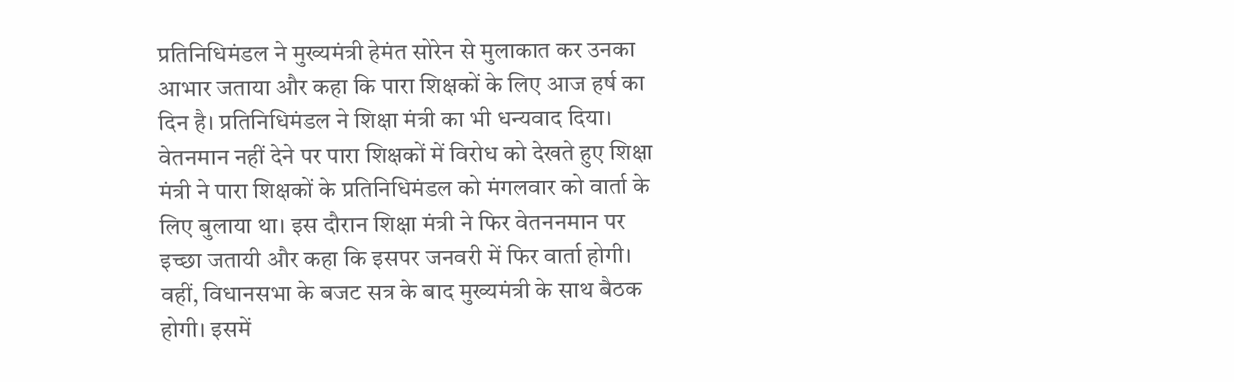प्रतिनिधिमंडल ने मुख्यमंत्री हेमंत सोरेन से मुलाकात कर उनका आभार जताया और कहा कि पारा शिक्षकों के लिए आज हर्ष का दिन है। प्रतिनिधिमंडल ने शिक्षा मंत्री का भी धन्यवाद दिया। वेतनमान नहीं देने पर पारा शिक्षकों में विरोध को देखते हुए शिक्षा मंत्री ने पारा शिक्षकों के प्रतिनिधिमंडल को मंगलवार को वार्ता के लिए बुलाया था। इस दौरान शिक्षा मंत्री ने फिर वेतननमान पर इच्छा जतायी और कहा कि इसपर जनवरी में फिर वार्ता होगी। वहीं, विधानसभा के बजट सत्र के बाद मुख्यमंत्री के साथ बैठक होगी। इसमें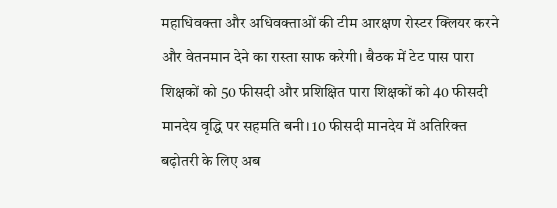महाधिवक्ता और अधिवक्ताओं की टीम आरक्षण रोस्टर क्लियर करने और वेतनमान देने का रास्ता साफ करेगी। बैठक में टेट पास पारा शिक्षकों को 50 फीसदी और प्रशिक्षित पारा शिक्षकों को 40 फीसदी मानदेय वृद्धि पर सहमति बनी। 10 फीसदी मानदेय में अतिरिक्त बढ़ोतरी के लिए अब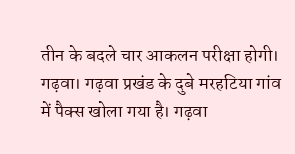तीन के बदले चार आकलन परीक्षा होगी।
गढ़वा। गढ़वा प्रखंड के दुबे मरहटिया गांव में पैक्स खोला गया है। गढ़वा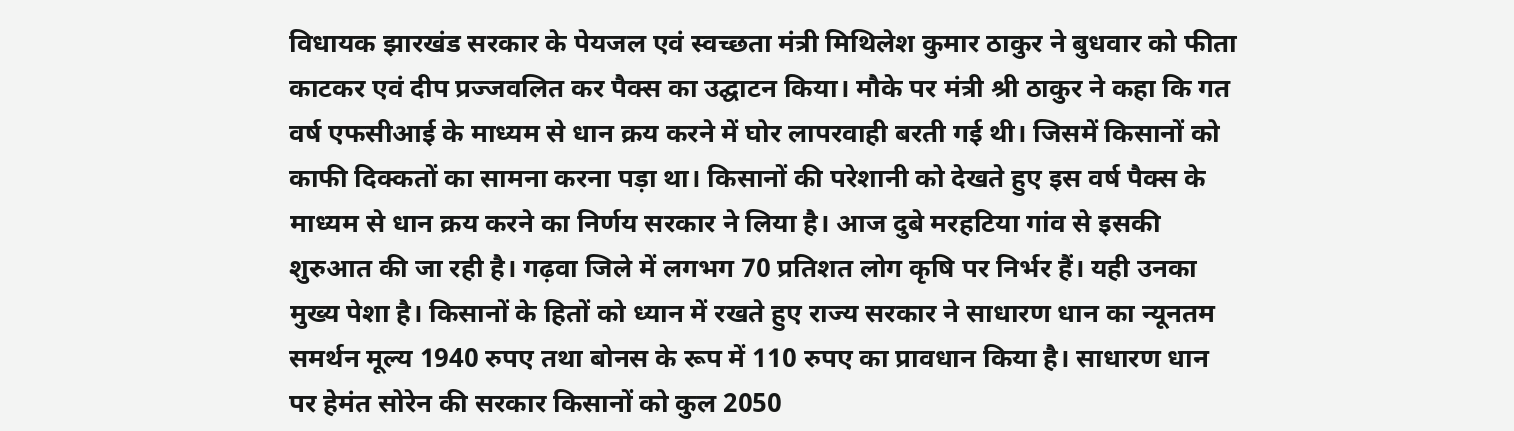विधायक झारखंड सरकार के पेयजल एवं स्वच्छता मंत्री मिथिलेश कुमार ठाकुर ने बुधवार को फीता काटकर एवं दीप प्रज्जवलित कर पैक्स का उद्घाटन किया। मौके पर मंत्री श्री ठाकुर ने कहा कि गत वर्ष एफसीआई के माध्यम से धान क्रय करने में घोर लापरवाही बरती गई थी। जिसमें किसानों को काफी दिक्कतों का सामना करना पड़ा था। किसानों की परेशानी को देखते हुए इस वर्ष पैक्स के माध्यम से धान क्रय करने का निर्णय सरकार ने लिया है। आज दुबे मरहटिया गांव से इसकी शुरुआत की जा रही है। गढ़वा जिले में लगभग 70 प्रतिशत लोग कृषि पर निर्भर हैं। यही उनका मुख्य पेशा है। किसानों के हितों को ध्यान में रखते हुए राज्य सरकार ने साधारण धान का न्यूनतम समर्थन मूल्य 1940 रुपए तथा बोनस के रूप में 110 रुपए का प्रावधान किया है। साधारण धान पर हेमंत सोरेन की सरकार किसानों को कुल 2050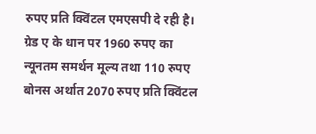रुपए प्रति क्विंटल एमएसपी दे रही है। ग्रेड ए के धान पर 1960 रुपए का न्यूनतम समर्थन मूल्य तथा 110 रुपए बोनस अर्थात 2070 रुपए प्रति क्विंटल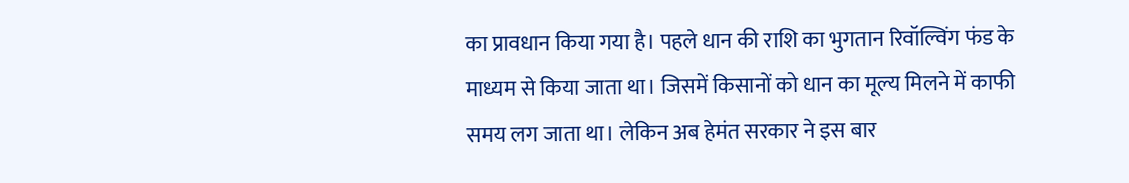का प्रावधान किया गया है। पहले धान की राशि का भुगतान रिवॉल्विंग फंड के माध्यम से किया जाता था। जिसमें किसानों को धान का मूल्य मिलने में काफी समय लग जाता था। लेकिन अब हेमंत सरकार ने इस बार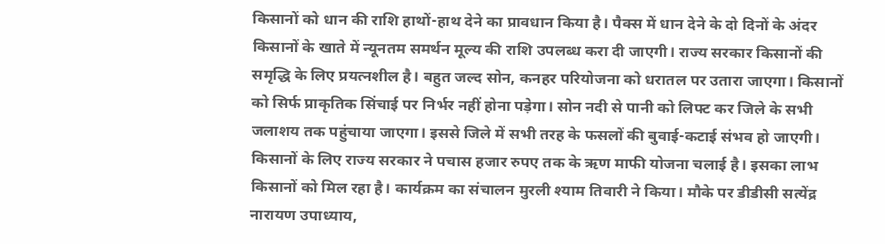किसानों को धान की राशि हाथों-हाथ देने का प्रावधान किया है। पैक्स में धान देने के दो दिनों के अंदर किसानों के खाते में न्यूनतम समर्थन मूल्य की राशि उपलब्ध करा दी जाएगी। राज्य सरकार किसानों की समृद्धि के लिए प्रयत्नशील है। बहुत जल्द सोन, कनहर परियोजना को धरातल पर उतारा जाएगा। किसानों को सिर्फ प्राकृतिक सिंचाई पर निर्भर नहीं होना पड़ेगा। सोन नदी से पानी को लिफ्ट कर जिले के सभी जलाशय तक पहुंचाया जाएगा। इससे जिले में सभी तरह के फसलों की बुवाई-कटाई संभव हो जाएगी। किसानों के लिए राज्य सरकार ने पचास हजार रुपए तक के ऋण माफी योजना चलाई है। इसका लाभ किसानों को मिल रहा है। कार्यक्रम का संचालन मुरली श्याम तिवारी ने किया। मौके पर डीडीसी सत्येंद्र नारायण उपाध्याय,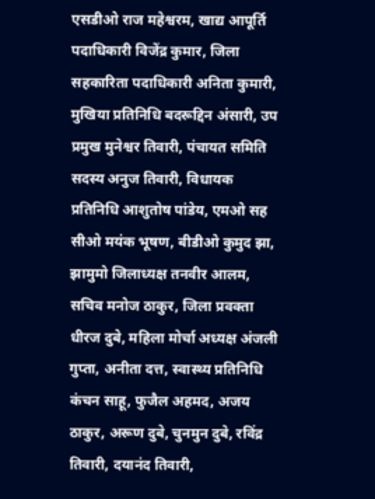एसडीओ राज महेश्वरम, खाद्य आपूर्ति पदाधिकारी विजेंद्र कुमार, जिला सहकारिता पदाधिकारी अनिता कुमारी, मुखिया प्रतिनिधि बदरूद्दिन अंसारी, उप प्रमुख मुनेश्वर तिवारी, पंचायत समिति सदस्य अनुज तिवारी, विधायक प्रतिनिधि आशुतोष पांडेय, एमओ सह सीओ मयंक भूषण, बीडीओ कुमुद झा, झामुमो जिलाध्यक्ष तनवीर आलम, सचिव मनोज ठाकुर, जिला प्रवक्ता धीरज दुबे, महिला मोर्चा अध्यक्ष अंजली गुप्ता, अनीता दत्त, स्वास्थ्य प्रतिनिधि कंचन साहू, फुजैल अहमद, अजय ठाकुर, अरूण दुबे, चुनमुन दुबे, रविंद्र तिवारी, दयानंद तिवारी,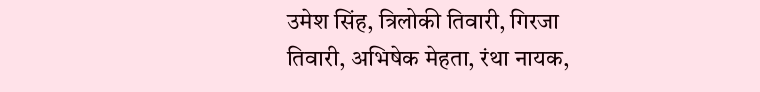उमेश सिंह, त्रिलोकी तिवारी, गिरजा तिवारी, अभिषेक मेहता, रंथा नायक,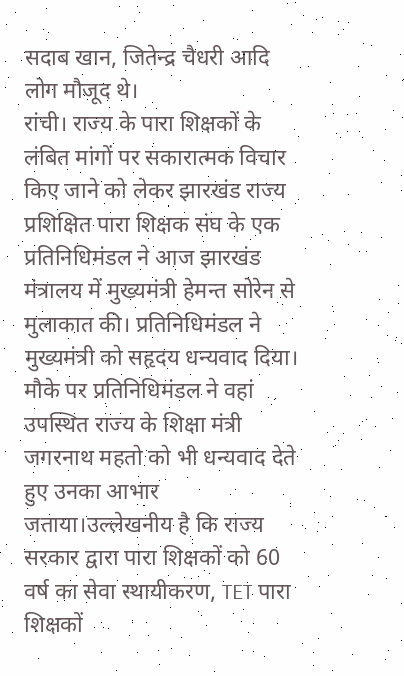सदाब खान, जितेन्द्र चैधरी आदि लोग मौजूद थे।
रांची। राज्य के पारा शिक्षकों के लंबित मांगों पर सकारात्मक विचार किए जाने को लेकर झारखंड राज्य प्रशिक्षित पारा शिक्षक संघ के एक प्रतिनिधिमंडल ने आज झारखंड मंत्रालय में मुख्यमंत्री हेमन्त सोरेन से मुलाकात की। प्रतिनिधिमंडल ने मुख्यमंत्री को सहृदय धन्यवाद दिया। मौके पर प्रतिनिधिमंडल ने वहां उपस्थित राज्य के शिक्षा मंत्री जगरनाथ महतो को भी धन्यवाद देते हुए उनका आभार जताया।उल्लेखनीय है कि राज्य सरकार द्वारा पारा शिक्षकों को 60 वर्ष का सेवा स्थायीकरण, TET पारा शिक्षकों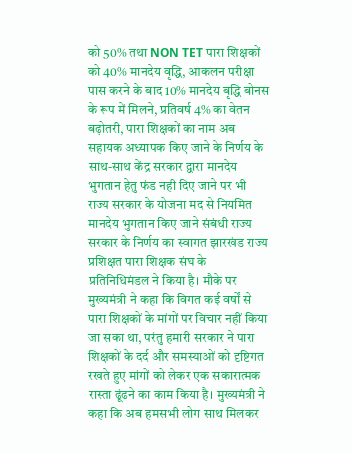को 50% तथा NON TET पारा शिक्षकों को 40% मानदेय वृद्धि, आकलन परीक्षा पास करने के बाद 10% मानदेय बृद्धि बोनस के रूप में मिलने, प्रतिवर्ष 4% का वेतन बढ़ोतरी, पारा शिक्षकों का नाम अब सहायक अध्यापक किए जाने के निर्णय के साथ-साथ केंद्र सरकार द्वारा मानदेय भुगतान हेतु फंड नही दिए जाने पर भी राज्य सरकार के योजना मद से नियमित मानदेय भुगतान किए जाने संबंधी राज्य सरकार के निर्णय का स्वागत झारखंड राज्य प्रशिक्षत पारा शिक्षक संघ के प्रतिनिधिमंडल ने किया है। मौके पर मुख्यमंत्री ने कहा कि विगत कई वर्षों से पारा शिक्षकों के मांगों पर विचार नहीं किया जा सका था, परंतु हमारी सरकार ने पारा शिक्षकों के दर्द और समस्याओं को दृष्टिगत रखते हुए मांगों को लेकर एक सकारात्मक रास्ता ढूंढने का काम किया है। मुख्यमंत्री ने कहा कि अब हमसभी लोग साथ मिलकर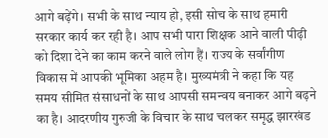आगे बढ़ेंगे। सभी के साथ न्याय हो, इसी सोच के साथ हमारी सरकार कार्य कर रही है। आप सभी पारा शिक्षक आने वाली पीढ़ी को दिशा देने का काम करने वाले लोग हैं। राज्य के सर्वांगीण विकास में आपकी भूमिका अहम है। मुख्यमंत्री ने कहा कि यह समय सीमित संसाधनों के साथ आपसी समन्वय बनाकर आगे बढ़ने का है। आदरणीय गुरुजी के विचार के साथ चलकर समृद्ध झारखंड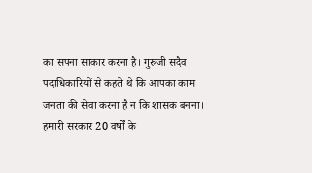का सपना साकार करना है। गुरुजी सदैव पदाधिकारियों से कहते थे कि आपका काम जनता की सेवा करना है न कि शासक बनना। हमारी सरकार 20 वर्षों के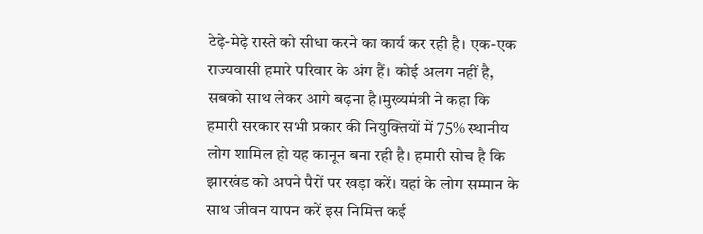टेढ़े-मेढ़े रास्ते को सीधा करने का कार्य कर रही है। एक-एक राज्यवासी हमारे परिवार के अंग हैं। कोई अलग नहीं है, सबको साथ लेकर आगे बढ़ना है।मुख्यमंत्री ने कहा कि हमारी सरकार सभी प्रकार की नियुक्तियों में 75% स्थानीय लोग शामिल हो यह कानून बना रही है। हमारी सोच है कि झारखंड को अपने पैरों पर खड़ा करें। यहां के लोग सम्मान के साथ जीवन यापन करें इस निमित्त कई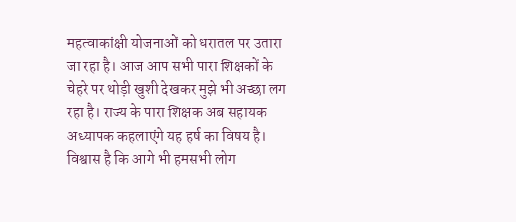महत्वाकांक्षी योजनाओं को धरातल पर उतारा जा रहा है। आज आप सभी पारा शिक्षकों के चेहरे पर थोड़ी खुशी देखकर मुझे भी अच्छा लग रहा है। राज्य के पारा शिक्षक अब सहायक अध्यापक कहलाएंगे यह हर्ष का विषय है। विश्वास है कि आगे भी हमसभी लोग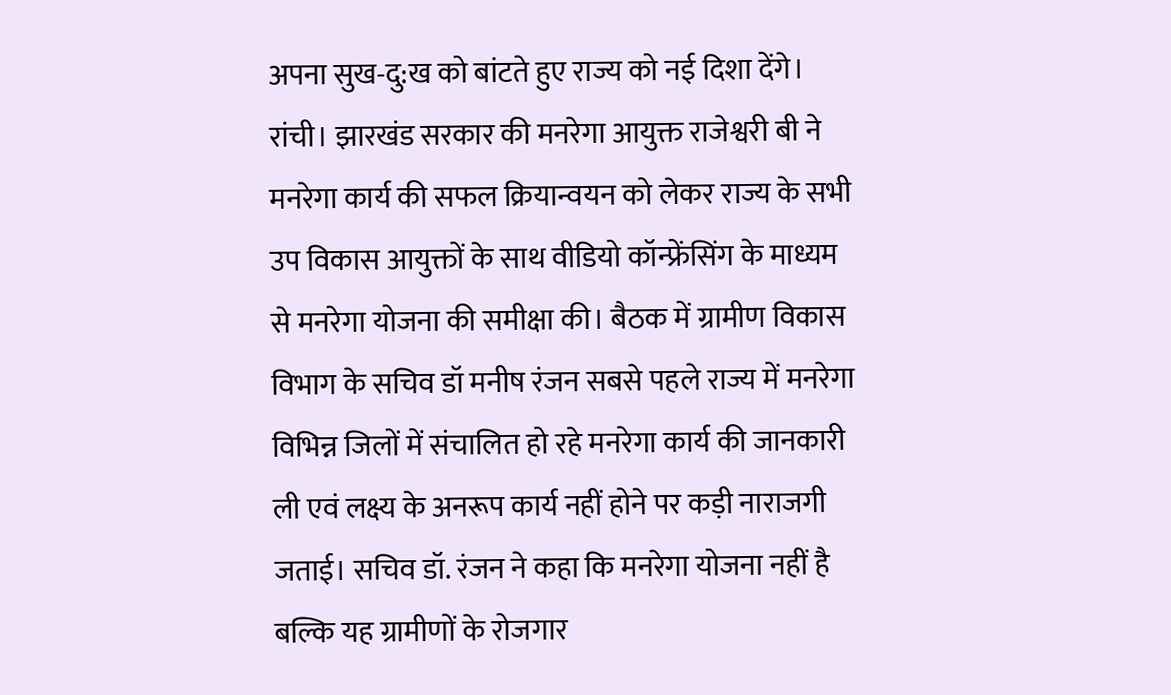अपना सुख-दु:ख को बांटते हुए राज्य को नई दिशा देंगे।
रांची। झारखंड सरकार की मनरेगा आयुक्त राजेश्वरी बी ने मनरेगा कार्य की सफल क्रियान्वयन को लेकर राज्य के सभी उप विकास आयुक्तों के साथ वीडियो कॉन्फ्रेंसिंग के माध्यम से मनरेगा योजना की समीक्षा की। बैठक में ग्रामीण विकास विभाग के सचिव डॉ मनीष रंजन सबसे पहले राज्य में मनरेगा विभिन्न जिलों में संचालित हो रहे मनरेगा कार्य की जानकारी ली एवं लक्ष्य के अनरूप कार्य नहीं होने पर कड़ी नाराजगी जताई। सचिव डॉ. रंजन ने कहा कि मनरेगा योजना नहीं है बल्कि यह ग्रामीणों के रोजगार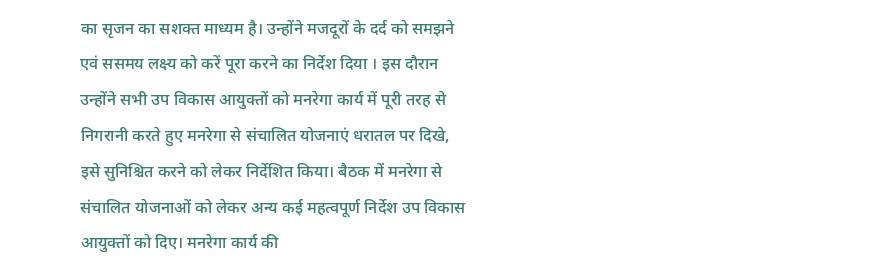का सृजन का सशक्त माध्यम है। उन्होंने मजदूरों के दर्द को समझने एवं ससमय लक्ष्य को करें पूरा करने का निर्देश दिया । इस दौरान उन्होंने सभी उप विकास आयुक्तों को मनरेगा कार्य में पूरी तरह से निगरानी करते हुए मनरेगा से संचालित योजनाएं धरातल पर दिखे, इसे सुनिश्चित करने को लेकर निर्देशित किया। बैठक में मनरेगा से संचालित योजनाओं को लेकर अन्य कई महत्वपूर्ण निर्देश उप विकास आयुक्तों को दिए। मनरेगा कार्य की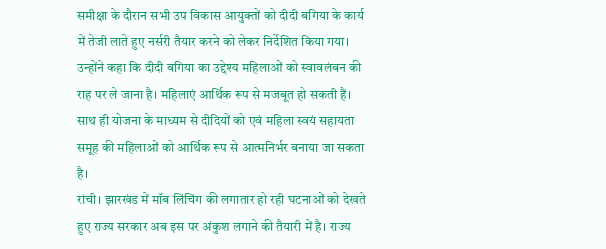समीक्षा के दौरान सभी उप विकास आयुक्तों को दीदी बगिया के कार्य में तेजी लाते हुए नर्सरी तैयार करने को लेकर निर्देशित किया गया। उन्होंने कहा कि दीदी बगिया का उद्देश्य महिलाओं को स्वावलंबन की राह पर ले जाना है। महिलाएं आर्थिक रूप से मजबूत हो सकती हैं। साथ ही योजना के माध्यम से दीदियों को एवं महिला स्वयं सहायता समूह की महिलाओं को आर्थिक रूप से आत्मनिर्भर बनाया जा सकता है।
रांची। झारखंड में मॉब लिंचिंग की लगातार हो रही घटनाओं को देखते हुए राज्य सरकार अब इस पर अंकुश लगाने की तैयारी में है। राज्य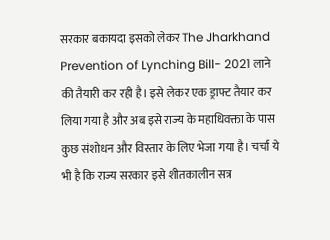सरकार बकायदा इसको लेकर The Jharkhand Prevention of Lynching Bill- 2021 लाने की तैयारी कर रही है। इसे लेकर एक ड्राफ्ट तैयार कर लिया गया है और अब इसे राज्य के महाधिवक्ता के पास कुछ संशोधन और विस्तार के लिए भेजा गया है। चर्चा ये भी है कि राज्य सरकार इसे शीतकालीन सत्र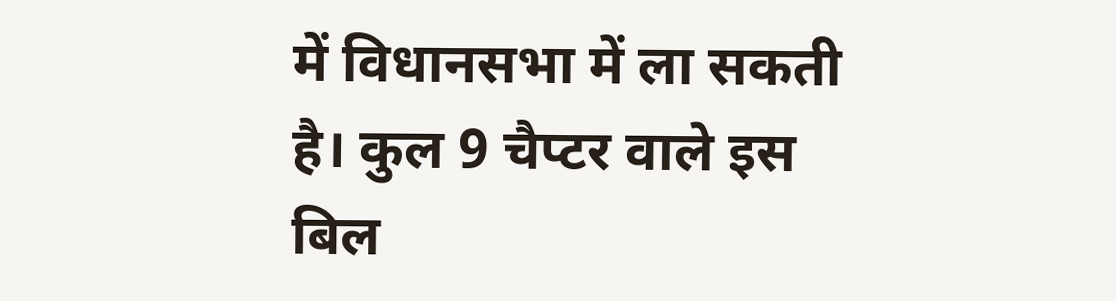में विधानसभा में ला सकती है। कुल 9 चैप्टर वाले इस बिल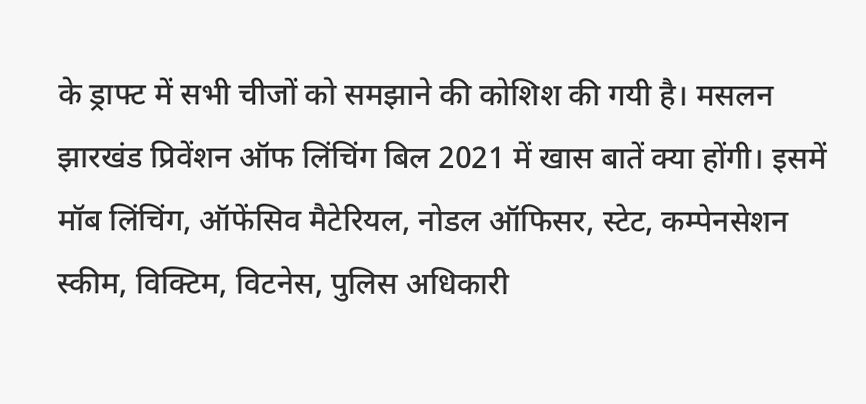के ड्राफ्ट में सभी चीजों को समझाने की कोशिश की गयी है। मसलन झारखंड प्रिवेंशन ऑफ लिंचिंग बिल 2021 में खास बातें क्या होंगी। इसमें मॉब लिंचिंग, ऑफेंसिव मैटेरियल, नोडल ऑफिसर, स्टेट, कम्पेनसेशन स्कीम, विक्टिम, विटनेस, पुलिस अधिकारी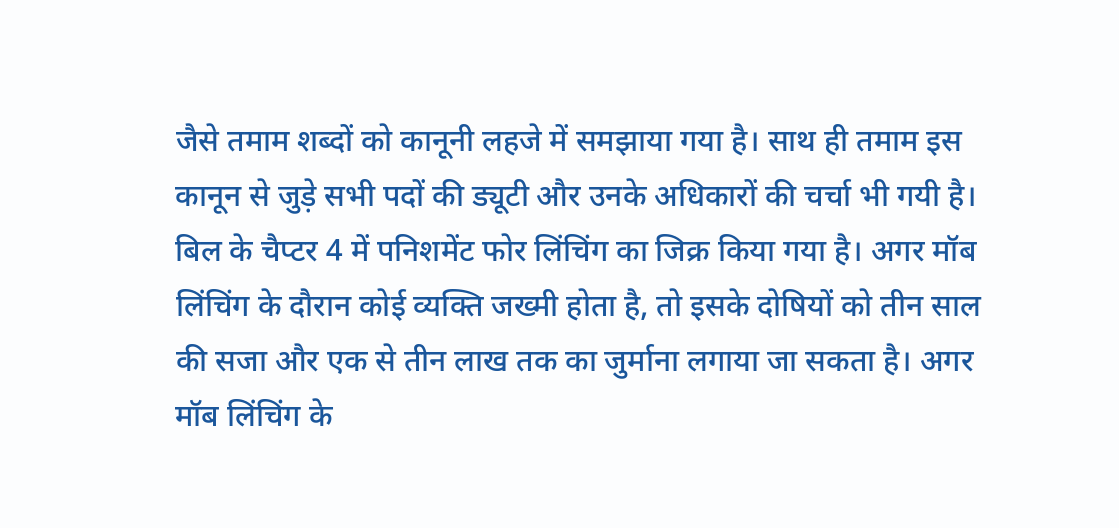जैसे तमाम शब्दों को कानूनी लहजे में समझाया गया है। साथ ही तमाम इस कानून से जुड़े सभी पदों की ड्यूटी और उनके अधिकारों की चर्चा भी गयी है। बिल के चैप्टर 4 में पनिशमेंट फोर लिंचिंग का जिक्र किया गया है। अगर मॉब लिंचिंग के दौरान कोई व्यक्ति जख्मी होता है, तो इसके दोषियों को तीन साल की सजा और एक से तीन लाख तक का जुर्माना लगाया जा सकता है। अगर मॉब लिंचिंग के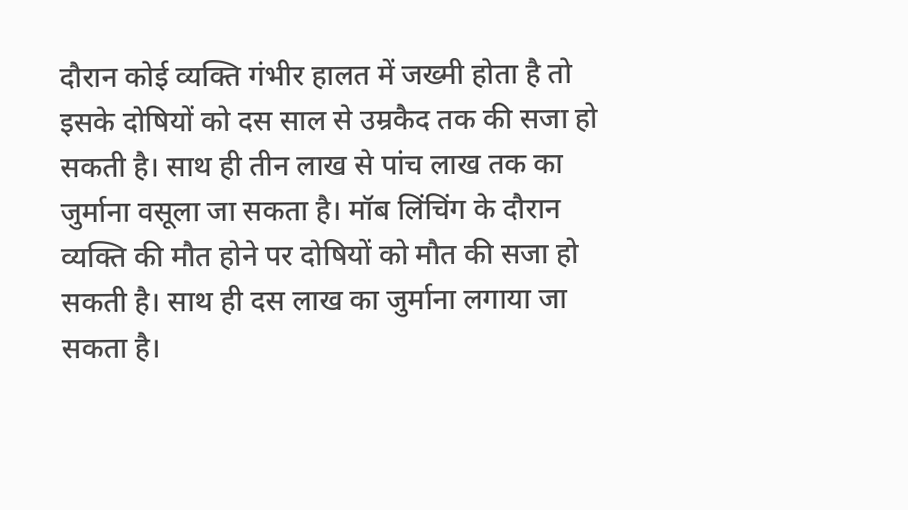दौरान कोई व्यक्ति गंभीर हालत में जख्मी होता है तो इसके दोषियों को दस साल से उम्रकैद तक की सजा हो सकती है। साथ ही तीन लाख से पांच लाख तक का जुर्माना वसूला जा सकता है। मॉब लिंचिंग के दौरान व्यक्ति की मौत होने पर दोषियों को मौत की सजा हो सकती है। साथ ही दस लाख का जुर्माना लगाया जा सकता है।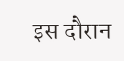इस दौरान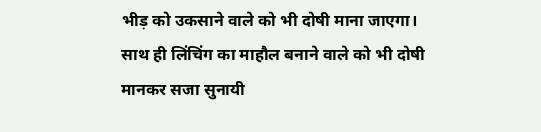भीड़ को उकसाने वाले को भी दोषी माना जाएगा। साथ ही लिंचिंग का माहौल बनाने वाले को भी दोषी मानकर सजा सुनायी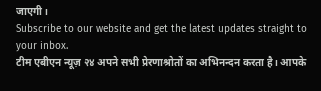जाएगी।
Subscribe to our website and get the latest updates straight to your inbox.
टीम एबीएन न्यूज़ २४ अपने सभी प्रेरणाश्रोतों का अभिनन्दन करता है। आपके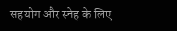सहयोग और स्नेह के लिए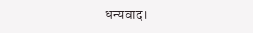धन्यवाद।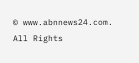© www.abnnews24.com. All Rights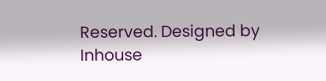Reserved. Designed by Inhouse